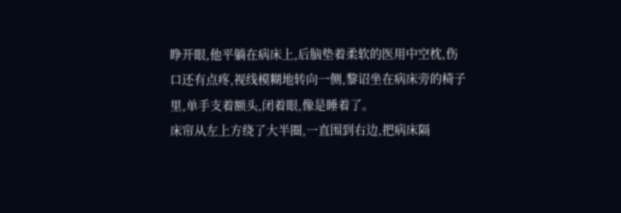睁开眼,他平躺在病床上,后脑垫着柔软的医用中空枕,伤口还有点疼,视线模糊地转向一侧,黎诏坐在病床旁的椅子里,单手支着额头,闭着眼,像是睡着了。
床帘从左上方绕了大半圈,一直围到右边,把病床隔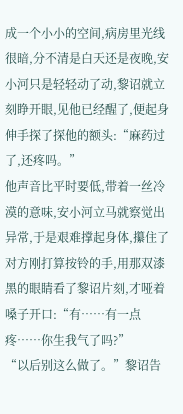成一个小小的空间,病房里光线很暗,分不清是白天还是夜晚,安小河只是轻轻动了动,黎诏就立刻睁开眼,见他已经醒了,便起身伸手探了探他的额头:“麻药过了,还疼吗。”
他声音比平时要低,带着一丝冷漠的意味,安小河立马就察觉出异常,于是艰难撑起身体,攥住了对方刚打算按铃的手,用那双漆黑的眼睛看了黎诏片刻,才哑着嗓子开口:“有……有一点疼……你生我气了吗?”
“以后别这么做了。”黎诏告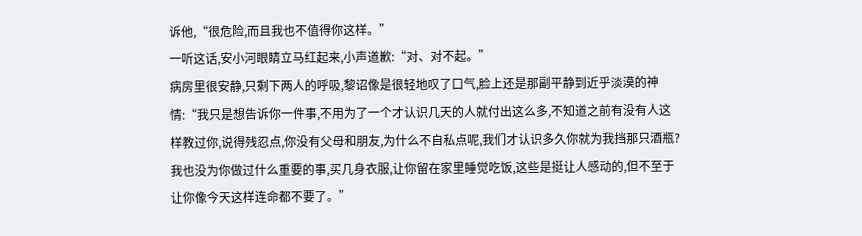诉他,“很危险,而且我也不值得你这样。”
一听这话,安小河眼睛立马红起来,小声道歉:“对、对不起。”
病房里很安静,只剩下两人的呼吸,黎诏像是很轻地叹了口气,脸上还是那副平静到近乎淡漠的神情:“我只是想告诉你一件事,不用为了一个才认识几天的人就付出这么多,不知道之前有没有人这样教过你,说得残忍点,你没有父母和朋友,为什么不自私点呢,我们才认识多久你就为我挡那只酒瓶?我也没为你做过什么重要的事,买几身衣服,让你留在家里睡觉吃饭,这些是挺让人感动的,但不至于让你像今天这样连命都不要了。”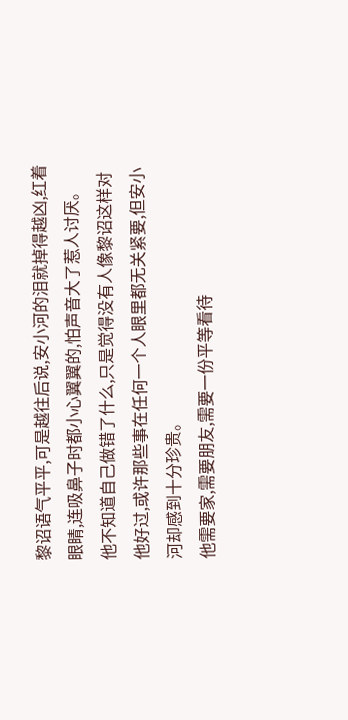黎诏语气平平,可是越往后说,安小河的泪就掉得越凶,红着眼睛,连吸鼻子时都小心翼翼的,怕声音大了惹人讨厌。
他不知道自己做错了什么,只是觉得没有人像黎诏这样对他好过,或许那些事在任何一个人眼里都无关紧要,但安小河却感到十分珍贵。
他需要家,需要朋友,需要一份平等看待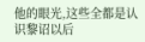他的眼光,这些全都是认识黎诏以后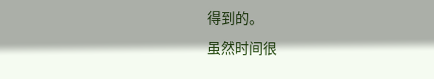得到的。
虽然时间很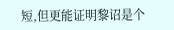短,但更能证明黎诏是个